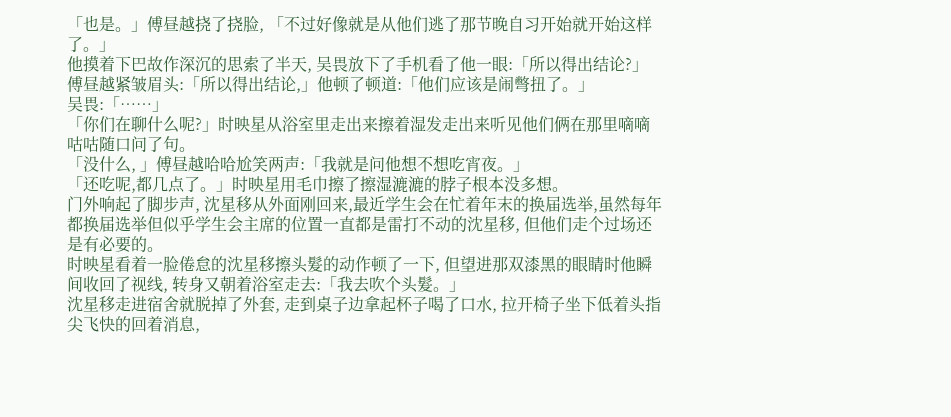「也是。」傅昼越挠了挠脸, 「不过好像就是从他们逃了那节晚自习开始就开始这样了。」
他摸着下巴故作深沉的思索了半天, 吴畏放下了手机看了他一眼:「所以得出结论?」
傅昼越紧皱眉头:「所以得出结论,」他顿了顿道:「他们应该是闹彆扭了。」
吴畏:「……」
「你们在聊什么呢?」时映星从浴室里走出来擦着湿发走出来听见他们俩在那里嘀嘀咕咕随口问了句。
「没什么, 」傅昼越哈哈尬笑两声:「我就是问他想不想吃宵夜。」
「还吃呢,都几点了。」时映星用毛巾擦了擦湿漉漉的脖子根本没多想。
门外响起了脚步声, 沈星移从外面刚回来,最近学生会在忙着年末的换届选举,虽然每年都换届选举但似乎学生会主席的位置一直都是雷打不动的沈星移, 但他们走个过场还是有必要的。
时映星看着一脸倦怠的沈星移擦头髮的动作顿了一下, 但望进那双漆黑的眼睛时他瞬间收回了视线, 转身又朝着浴室走去:「我去吹个头髮。」
沈星移走进宿舍就脱掉了外套, 走到桌子边拿起杯子喝了口水, 拉开椅子坐下低着头指尖飞快的回着消息,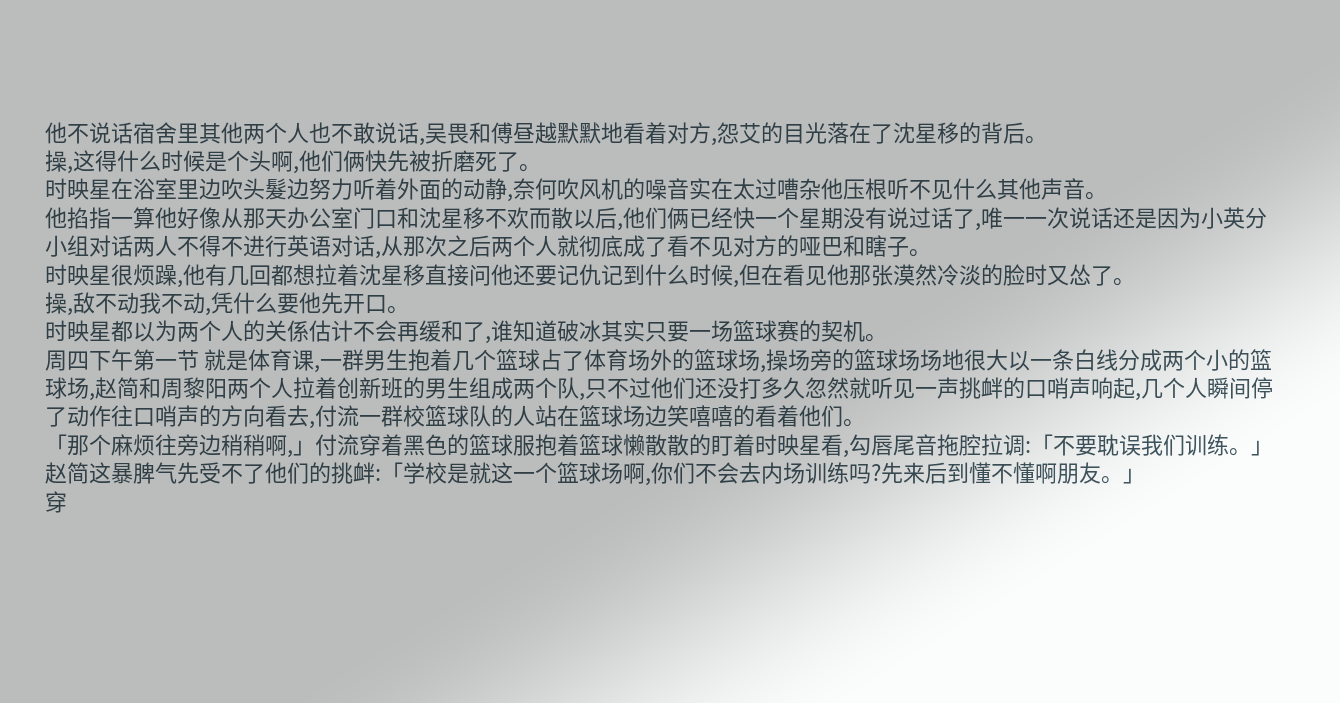他不说话宿舍里其他两个人也不敢说话,吴畏和傅昼越默默地看着对方,怨艾的目光落在了沈星移的背后。
操,这得什么时候是个头啊,他们俩快先被折磨死了。
时映星在浴室里边吹头髮边努力听着外面的动静,奈何吹风机的噪音实在太过嘈杂他压根听不见什么其他声音。
他掐指一算他好像从那天办公室门口和沈星移不欢而散以后,他们俩已经快一个星期没有说过话了,唯一一次说话还是因为小英分小组对话两人不得不进行英语对话,从那次之后两个人就彻底成了看不见对方的哑巴和瞎子。
时映星很烦躁,他有几回都想拉着沈星移直接问他还要记仇记到什么时候,但在看见他那张漠然冷淡的脸时又怂了。
操,敌不动我不动,凭什么要他先开口。
时映星都以为两个人的关係估计不会再缓和了,谁知道破冰其实只要一场篮球赛的契机。
周四下午第一节 就是体育课,一群男生抱着几个篮球占了体育场外的篮球场,操场旁的篮球场场地很大以一条白线分成两个小的篮球场,赵简和周黎阳两个人拉着创新班的男生组成两个队,只不过他们还没打多久忽然就听见一声挑衅的口哨声响起,几个人瞬间停了动作往口哨声的方向看去,付流一群校篮球队的人站在篮球场边笑嘻嘻的看着他们。
「那个麻烦往旁边稍稍啊,」付流穿着黑色的篮球服抱着篮球懒散散的盯着时映星看,勾唇尾音拖腔拉调:「不要耽误我们训练。」
赵简这暴脾气先受不了他们的挑衅:「学校是就这一个篮球场啊,你们不会去内场训练吗?先来后到懂不懂啊朋友。」
穿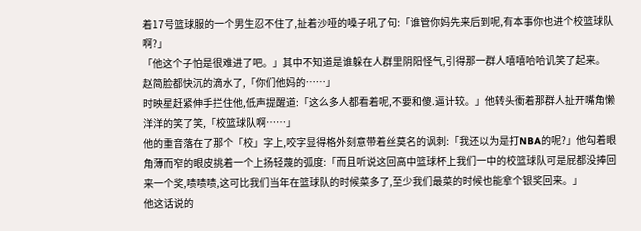着17号篮球服的一个男生忍不住了,扯着沙哑的嗓子吼了句:「谁管你妈先来后到呢,有本事你也进个校篮球队啊?」
「他这个子怕是很难进了吧。」其中不知道是谁躲在人群里阴阳怪气,引得那一群人嘻嘻哈哈讥笑了起来。
赵简脸都快沉的滴水了,「你们他妈的……」
时映星赶紧伸手拦住他,低声提醒道:「这么多人都看着呢,不要和傻.逼计较。」他转头衝着那群人扯开嘴角懒洋洋的笑了笑,「校篮球队啊……」
他的重音落在了那个「校」字上,咬字显得格外刻意带着丝莫名的讽刺:「我还以为是打NBA的呢?」他勾着眼角薄而窄的眼皮挑着一个上扬轻蔑的弧度:「而且听说这回高中篮球杯上我们一中的校篮球队可是屁都没捧回来一个奖,啧啧啧,这可比我们当年在篮球队的时候菜多了,至少我们最菜的时候也能拿个银奖回来。」
他这话说的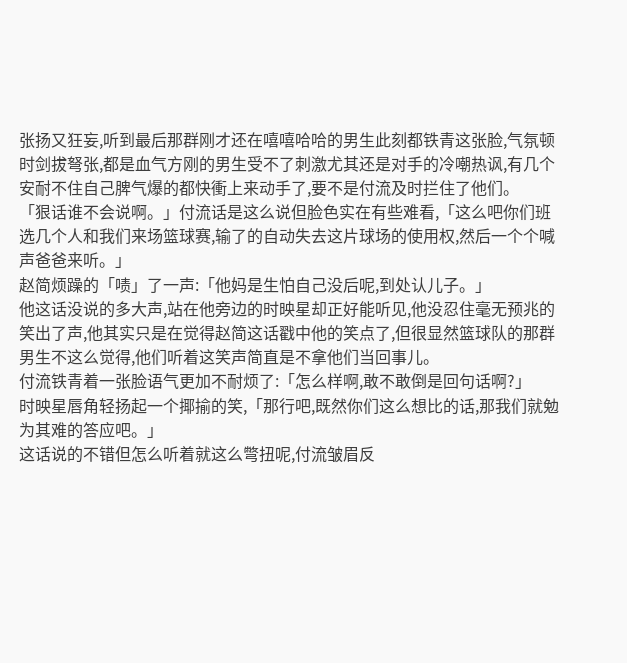张扬又狂妄,听到最后那群刚才还在嘻嘻哈哈的男生此刻都铁青这张脸,气氛顿时剑拔弩张,都是血气方刚的男生受不了刺激尤其还是对手的冷嘲热讽,有几个安耐不住自己脾气爆的都快衝上来动手了,要不是付流及时拦住了他们。
「狠话谁不会说啊。」付流话是这么说但脸色实在有些难看,「这么吧你们班选几个人和我们来场篮球赛,输了的自动失去这片球场的使用权,然后一个个喊声爸爸来听。」
赵简烦躁的「啧」了一声:「他妈是生怕自己没后呢,到处认儿子。」
他这话没说的多大声,站在他旁边的时映星却正好能听见,他没忍住毫无预兆的笑出了声,他其实只是在觉得赵简这话戳中他的笑点了,但很显然篮球队的那群男生不这么觉得,他们听着这笑声简直是不拿他们当回事儿。
付流铁青着一张脸语气更加不耐烦了:「怎么样啊,敢不敢倒是回句话啊?」
时映星唇角轻扬起一个揶揄的笑,「那行吧,既然你们这么想比的话,那我们就勉为其难的答应吧。」
这话说的不错但怎么听着就这么彆扭呢,付流皱眉反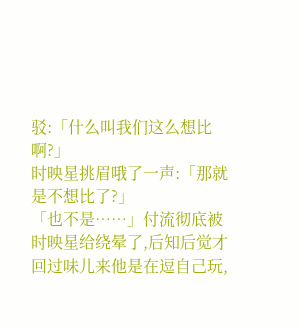驳:「什么叫我们这么想比啊?」
时映星挑眉哦了一声:「那就是不想比了?」
「也不是……」付流彻底被时映星给绕晕了,后知后觉才回过味儿来他是在逗自己玩,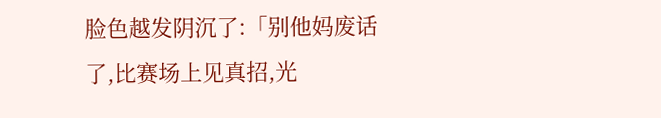脸色越发阴沉了:「别他妈废话了,比赛场上见真招,光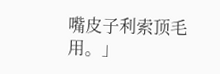嘴皮子利索顶毛用。」